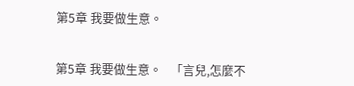第5章 我要做生意。


第5章 我要做生意。   「言兒,怎麼不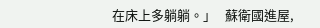在床上多躺躺。」   蘇衛國進屋,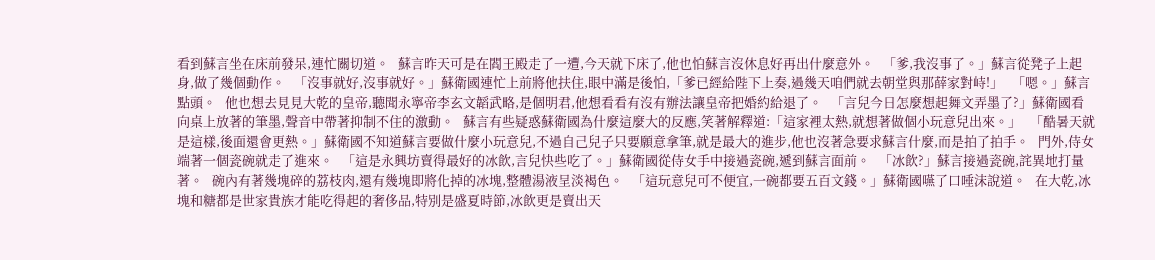看到蘇言坐在床前發呆,連忙關切道。   蘇言昨天可是在閻王殿走了一遭,今天就下床了,他也怕蘇言沒休息好再出什麼意外。   「爹,我沒事了。」蘇言從凳子上起身,做了幾個動作。   「沒事就好,沒事就好。」蘇衛國連忙上前將他扶住,眼中滿是後怕,「爹已經給陛下上奏,過幾天咱們就去朝堂與那薛家對峙!」   「嗯。」蘇言點頭。   他也想去見見大乾的皇帝,聽聞永寧帝李玄文韜武略,是個明君,他想看看有沒有辦法讓皇帝把婚約給退了。   「言兒今日怎麼想起舞文弄墨了?」蘇衛國看向桌上放著的筆墨,聲音中帶著抑制不住的激動。   蘇言有些疑惑蘇衛國為什麼這麼大的反應,笑著解釋道:「這家裡太熱,就想著做個小玩意兒出來。」   「酷暑天就是這樣,後面還會更熱。」蘇衛國不知道蘇言要做什麼小玩意兒,不過自己兒子只要願意拿筆,就是最大的進步,他也沒著急要求蘇言什麼,而是拍了拍手。   門外,侍女端著一個瓷碗就走了進來。   「這是永興坊賣得最好的冰飲,言兒快些吃了。」蘇衛國從侍女手中接過瓷碗,遞到蘇言面前。   「冰飲?」蘇言接過瓷碗,詫異地打量著。   碗內有著幾塊碎的荔枝肉,還有幾塊即將化掉的冰塊,整體湯液呈淡褐色。   「這玩意兒可不便宜,一碗都要五百文錢。」蘇衛國嚥了口唾沫說道。   在大乾,冰塊和糖都是世家貴族才能吃得起的奢侈品,特別是盛夏時節,冰飲更是賣出天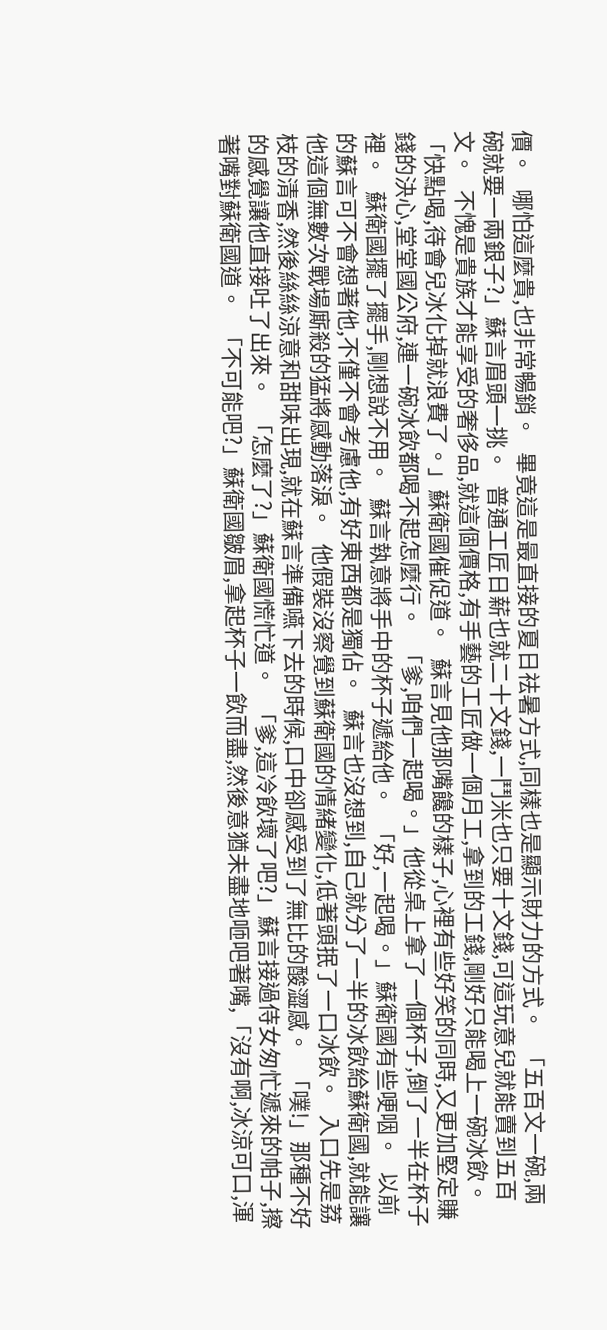價。   哪怕這麼貴,也非常暢銷。   畢竟這是最直接的夏日祛暑方式,同樣也是顯示財力的方式。   「五百文一碗,兩碗就要一兩銀子?」蘇言眉頭一挑。   普通工匠日薪也就二十文錢,一鬥米也只要十文錢,可這玩意兒就能賣到五百文。   不愧是貴族才能享受的奢侈品,就這個價格,有手藝的工匠做一個月工,拿到的工錢,剛好只能喝上一碗冰飲。   「快點喝,待會兒冰化掉就浪費了。」蘇衛國催促道。   蘇言見他那嘴饞的樣子,心裡有些好笑的同時,又更加堅定賺錢的決心,堂堂國公府,連一碗冰飲都喝不起怎麼行。   「爹,咱們一起喝。」他從桌上拿了一個杯子,倒了一半在杯子裡。   蘇衛國擺了擺手,剛想說不用。   蘇言執意將手中的杯子遞給他。   「好,一起喝。」蘇衛國有些哽咽。   以前的蘇言可不會想著他,不僅不會考慮他,有好東西都是獨佔。   蘇言也沒想到,自己就分了一半的冰飲給蘇衛國,就能讓他這個無數次戰場廝殺的猛將感動落淚。   他假裝沒察覺到蘇衛國的情緒變化,低著頭抿了一口冰飲。   入口先是荔枝的清香,然後絲絲涼意和甜味出現,就在蘇言準備嚥下去的時候,口中卻感受到了無比的酸澀感。   「噗!」那種不好的感覺讓他直接吐了出來。   「怎麼了?」蘇衛國慌忙道。   「爹,這冷飲壞了吧?」蘇言接過侍女匆忙遞來的帕子,擦著嘴對蘇衛國道。   「不可能吧?」蘇衛國皺眉,拿起杯子一飲而盡,然後意猶未盡地咂吧著嘴,「沒有啊,冰涼可口,渾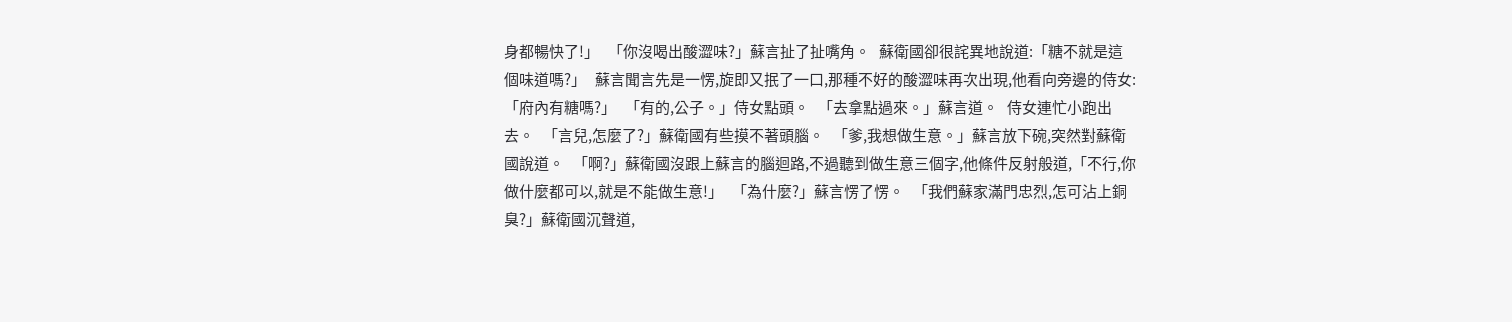身都暢快了!」   「你沒喝出酸澀味?」蘇言扯了扯嘴角。   蘇衛國卻很詫異地說道:「糖不就是這個味道嗎?」   蘇言聞言先是一愣,旋即又抿了一口,那種不好的酸澀味再次出現,他看向旁邊的侍女:「府內有糖嗎?」   「有的,公子。」侍女點頭。   「去拿點過來。」蘇言道。   侍女連忙小跑出去。   「言兒,怎麼了?」蘇衛國有些摸不著頭腦。   「爹,我想做生意。」蘇言放下碗,突然對蘇衛國說道。   「啊?」蘇衛國沒跟上蘇言的腦迴路,不過聽到做生意三個字,他條件反射般道,「不行,你做什麼都可以,就是不能做生意!」   「為什麼?」蘇言愣了愣。   「我們蘇家滿門忠烈,怎可沾上銅臭?」蘇衛國沉聲道,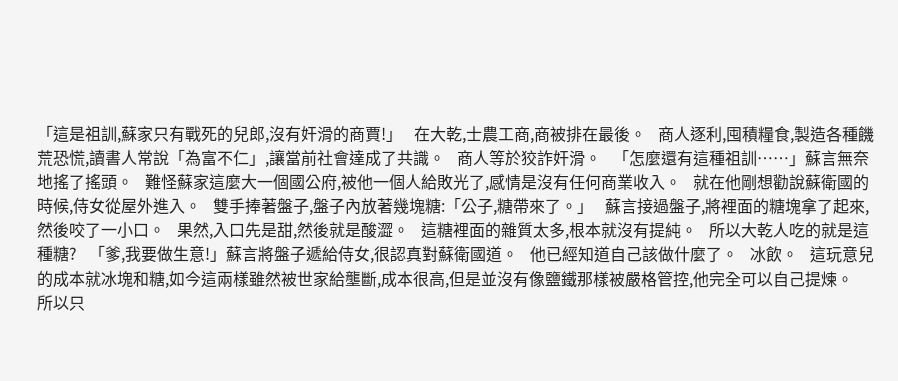「這是祖訓,蘇家只有戰死的兒郎,沒有奸滑的商賈!」   在大乾,士農工商,商被排在最後。   商人逐利,囤積糧食,製造各種饑荒恐慌,讀書人常說「為富不仁」,讓當前社會達成了共識。   商人等於狡詐奸滑。   「怎麼還有這種祖訓……」蘇言無奈地搖了搖頭。   難怪蘇家這麼大一個國公府,被他一個人給敗光了,感情是沒有任何商業收入。   就在他剛想勸說蘇衛國的時候,侍女從屋外進入。   雙手捧著盤子,盤子內放著幾塊糖:「公子,糖帶來了。」   蘇言接過盤子,將裡面的糖塊拿了起來,然後咬了一小口。   果然,入口先是甜,然後就是酸澀。   這糖裡面的雜質太多,根本就沒有提純。   所以大乾人吃的就是這種糖?   「爹,我要做生意!」蘇言將盤子遞給侍女,很認真對蘇衛國道。   他已經知道自己該做什麼了。   冰飲。   這玩意兒的成本就冰塊和糖,如今這兩樣雖然被世家給壟斷,成本很高,但是並沒有像鹽鐵那樣被嚴格管控,他完全可以自己提煉。   所以只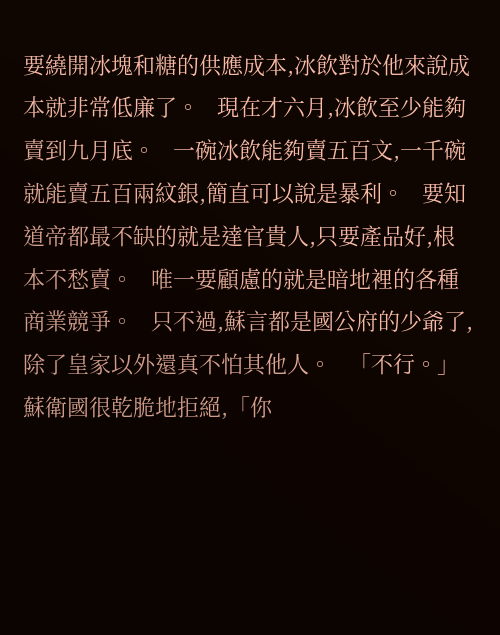要繞開冰塊和糖的供應成本,冰飲對於他來說成本就非常低廉了。   現在才六月,冰飲至少能夠賣到九月底。   一碗冰飲能夠賣五百文,一千碗就能賣五百兩紋銀,簡直可以說是暴利。   要知道帝都最不缺的就是達官貴人,只要產品好,根本不愁賣。   唯一要顧慮的就是暗地裡的各種商業競爭。   只不過,蘇言都是國公府的少爺了,除了皇家以外還真不怕其他人。   「不行。」蘇衛國很乾脆地拒絕,「你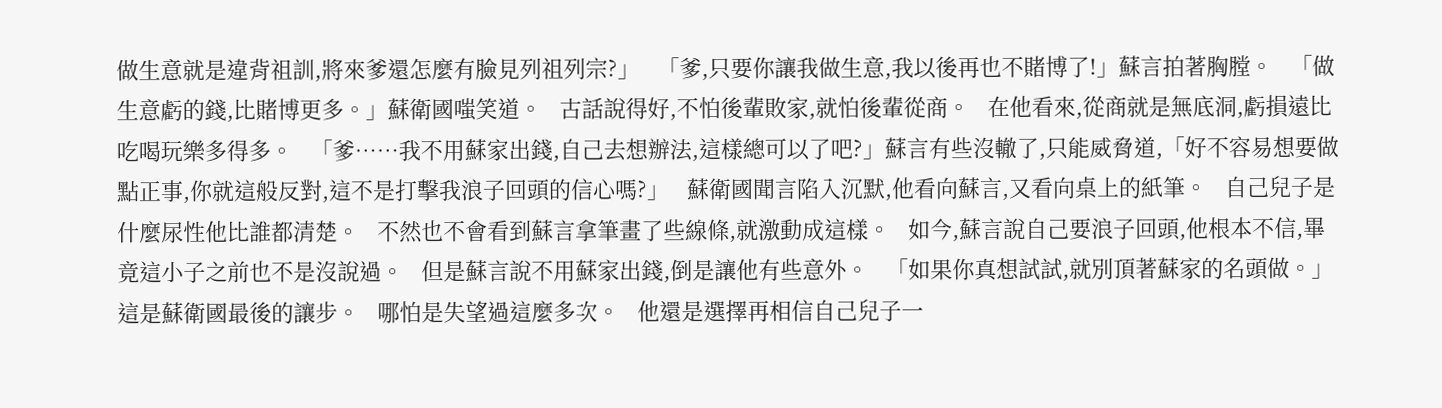做生意就是違背祖訓,將來爹還怎麼有臉見列祖列宗?」   「爹,只要你讓我做生意,我以後再也不賭博了!」蘇言拍著胸膛。   「做生意虧的錢,比賭博更多。」蘇衛國嗤笑道。   古話說得好,不怕後輩敗家,就怕後輩從商。   在他看來,從商就是無底洞,虧損遠比吃喝玩樂多得多。   「爹……我不用蘇家出錢,自己去想辦法,這樣總可以了吧?」蘇言有些沒轍了,只能威脅道,「好不容易想要做點正事,你就這般反對,這不是打擊我浪子回頭的信心嗎?」   蘇衛國聞言陷入沉默,他看向蘇言,又看向桌上的紙筆。   自己兒子是什麼尿性他比誰都清楚。   不然也不會看到蘇言拿筆畫了些線條,就激動成這樣。   如今,蘇言說自己要浪子回頭,他根本不信,畢竟這小子之前也不是沒說過。   但是蘇言說不用蘇家出錢,倒是讓他有些意外。   「如果你真想試試,就別頂著蘇家的名頭做。」   這是蘇衛國最後的讓步。   哪怕是失望過這麼多次。   他還是選擇再相信自己兒子一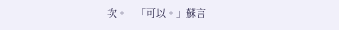次。   「可以。」蘇言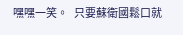嘿嘿一笑。   只要蘇衛國鬆口就